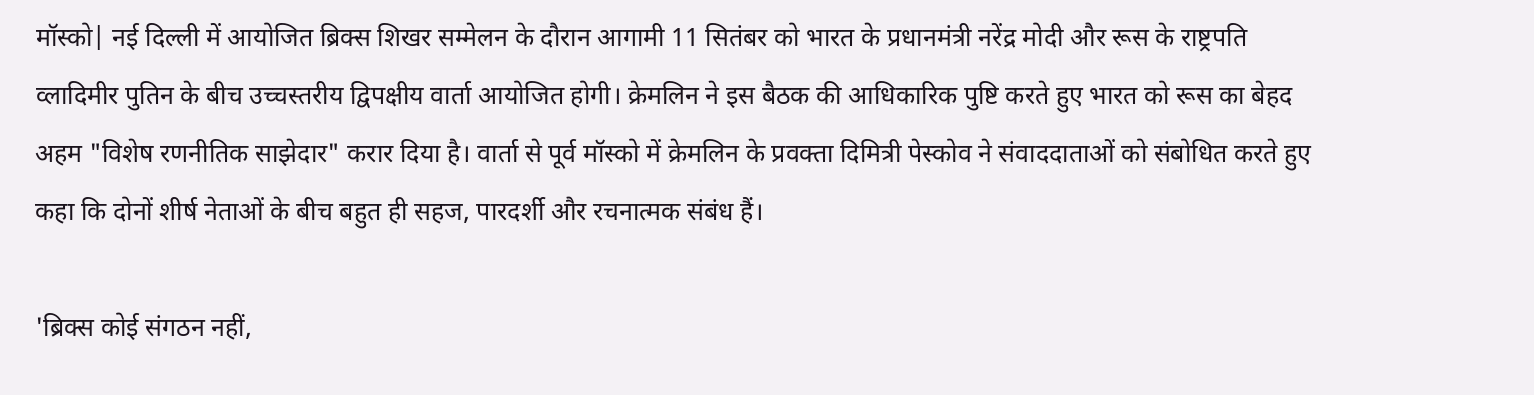मॉस्को| नई दिल्ली में आयोजित ब्रिक्स शिखर सम्मेलन के दौरान आगामी 11 सितंबर को भारत के प्रधानमंत्री नरेंद्र मोदी और रूस के राष्ट्रपति व्लादिमीर पुतिन के बीच उच्चस्तरीय द्विपक्षीय वार्ता आयोजित होगी। क्रेमलिन ने इस बैठक की आधिकारिक पुष्टि करते हुए भारत को रूस का बेहद अहम "विशेष रणनीतिक साझेदार" करार दिया है। वार्ता से पूर्व मॉस्को में क्रेमलिन के प्रवक्ता दिमित्री पेस्कोव ने संवाददाताओं को संबोधित करते हुए कहा कि दोनों शीर्ष नेताओं के बीच बहुत ही सहज, पारदर्शी और रचनात्मक संबंध हैं।

'ब्रिक्स कोई संगठन नहीं,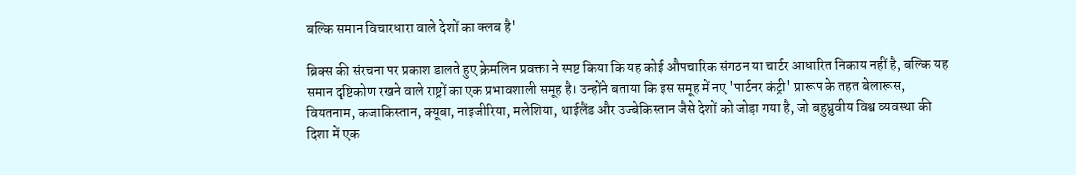बल्कि समान विचारधारा वाले देशों का क्लब है'

ब्रिक्स की संरचना पर प्रकाश डालते हुए क्रेमलिन प्रवक्ता ने स्पष्ट किया कि यह कोई औपचारिक संगठन या चार्टर आधारित निकाय नहीं है, बल्कि यह समान दृष्टिकोण रखने वाले राष्ट्रों का एक प्रभावशाली समूह है। उन्होंने बताया कि इस समूह में नए 'पार्टनर कंट्री' प्रारूप के तहत बेलारूस, वियतनाम, कजाकिस्तान, क्यूबा, नाइजीरिया, मलेशिया, थाईलैंड और उज्बेकिस्तान जैसे देशों को जोड़ा गया है, जो बहुध्रुवीय विश्व व्यवस्था की दिशा में एक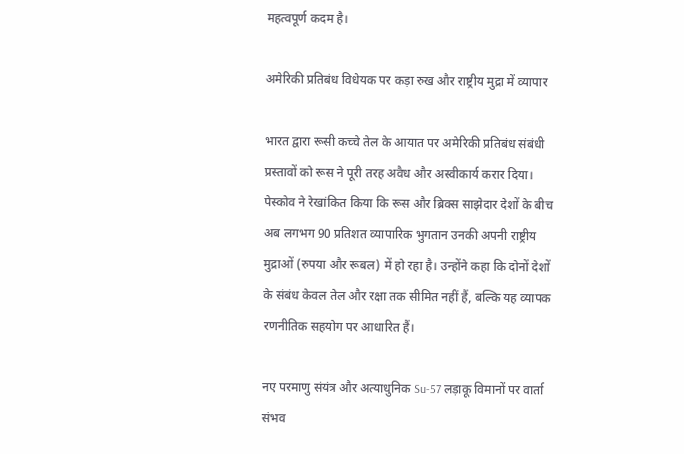महत्वपूर्ण कदम है।

अमेरिकी प्रतिबंध विधेयक पर कड़ा रुख और राष्ट्रीय मुद्रा में व्यापार

भारत द्वारा रूसी कच्चे तेल के आयात पर अमेरिकी प्रतिबंध संबंधी प्रस्तावों को रूस ने पूरी तरह अवैध और अस्वीकार्य करार दिया। पेस्कोव ने रेखांकित किया कि रूस और ब्रिक्स साझेदार देशों के बीच अब लगभग 90 प्रतिशत व्यापारिक भुगतान उनकी अपनी राष्ट्रीय मुद्राओं (रुपया और रूबल) में हो रहा है। उन्होंने कहा कि दोनों देशों के संबंध केवल तेल और रक्षा तक सीमित नहीं हैं, बल्कि यह व्यापक रणनीतिक सहयोग पर आधारित हैं।

नए परमाणु संयंत्र और अत्याधुनिक Su-57 लड़ाकू विमानों पर वार्ता संभव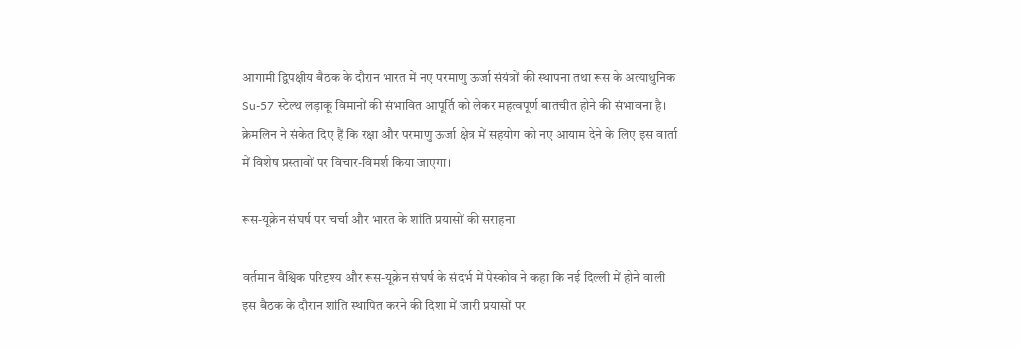आगामी द्विपक्षीय बैठक के दौरान भारत में नए परमाणु ऊर्जा संयंत्रों की स्थापना तथा रूस के अत्याधुनिक Su-57 स्टेल्थ लड़ाकू विमानों की संभावित आपूर्ति को लेकर महत्वपूर्ण बातचीत होने की संभावना है। क्रेमलिन ने संकेत दिए हैं कि रक्षा और परमाणु ऊर्जा क्षेत्र में सहयोग को नए आयाम देने के लिए इस वार्ता में विशेष प्रस्तावों पर विचार-विमर्श किया जाएगा।

रूस-यूक्रेन संघर्ष पर चर्चा और भारत के शांति प्रयासों की सराहना

वर्तमान वैश्विक परिदृश्य और रूस-यूक्रेन संघर्ष के संदर्भ में पेस्कोव ने कहा कि नई दिल्ली में होने वाली इस बैठक के दौरान शांति स्थापित करने की दिशा में जारी प्रयासों पर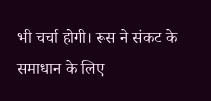भी चर्चा होगी। रूस ने संकट के समाधान के लिए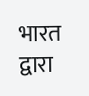भारत द्वारा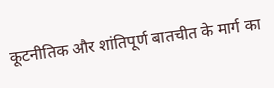कूटनीतिक और शांतिपूर्ण बातचीत के मार्ग का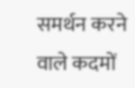समर्थन करने वाले कदमों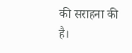की सराहना की है।